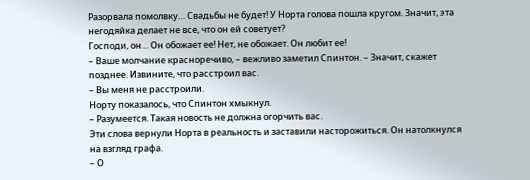Разорвала помолвку… Свадьбы не будет! У Норта голова пошла кругом. Значит, эта негодяйка делает не все, что он ей советует?
Господи, он… Он обожает ее! Нет, не обожает. Он любит ее!
– Ваше молчание красноречиво, – вежливо заметил Спинтон. – Значит, скажет позднее. Извините, что расстроил вас.
– Вы меня не расстроили.
Норту показалось, что Спинтон хмыкнул.
– Разумеется. Такая новость не должна огорчить вас.
Эти слова вернули Норта в реальность и заставили насторожиться. Он натолкнулся на взгляд графа.
– О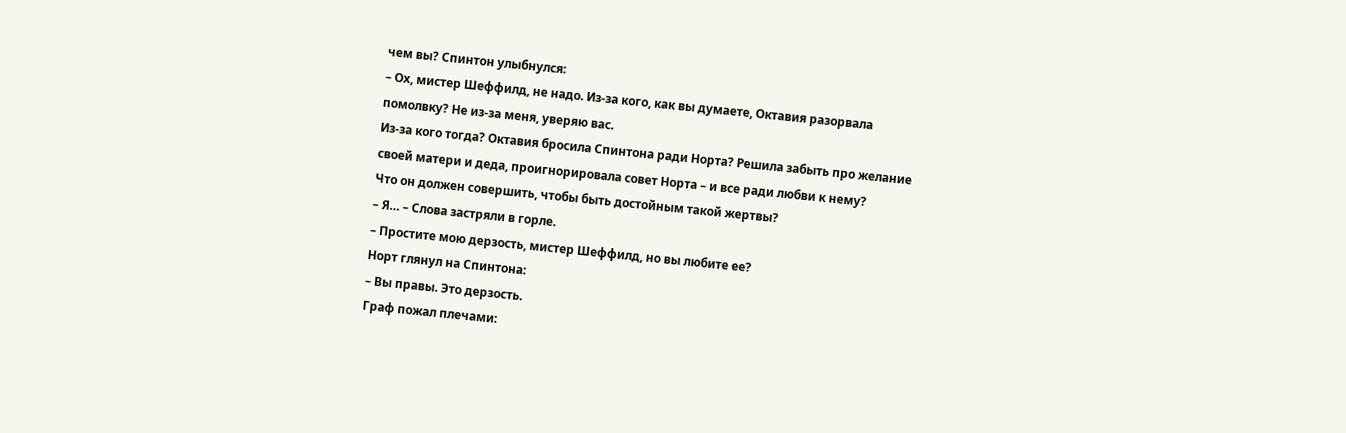чем вы? Спинтон улыбнулся:
– Ох, мистер Шеффилд, не надо. Из-за кого, как вы думаете, Октавия разорвала помолвку? Не из-за меня, уверяю вас.
Из-за кого тогда? Октавия бросила Спинтона ради Норта? Решила забыть про желание своей матери и деда, проигнорировала совет Норта – и все ради любви к нему?
Что он должен совершить, чтобы быть достойным такой жертвы?
– Я… – Слова застряли в горле.
– Простите мою дерзость, мистер Шеффилд, но вы любите ее?
Норт глянул на Спинтона:
– Вы правы. Это дерзость.
Граф пожал плечами: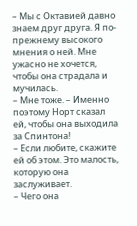– Мы с Октавией давно знаем друг друга. Я по-прежнему высокого мнения о ней. Мне ужасно не хочется, чтобы она страдала и мучилась.
– Мне тоже. – Именно поэтому Норт сказал ей, чтобы она выходила за Спинтона!
– Если любите, скажите ей об этом. Это малость, которую она заслуживает.
– Чего она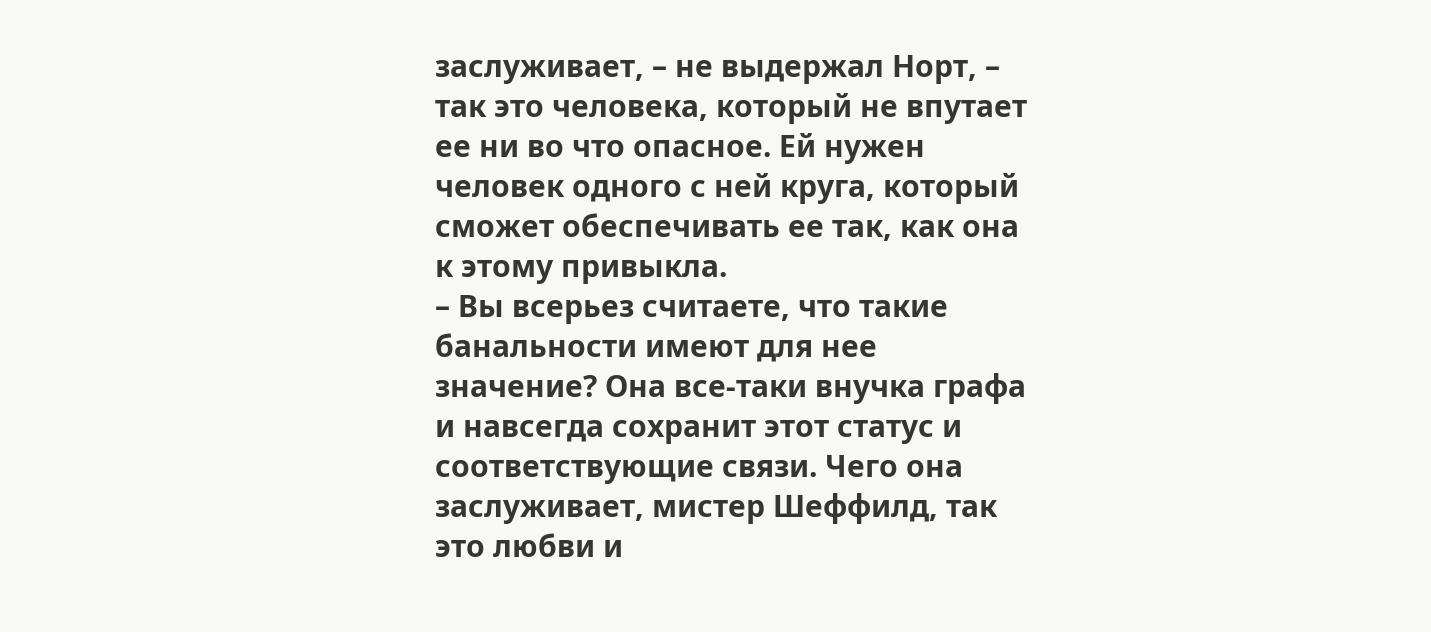заслуживает, – не выдержал Норт, – так это человека, который не впутает ее ни во что опасное. Ей нужен человек одного с ней круга, который сможет обеспечивать ее так, как она к этому привыкла.
– Вы всерьез считаете, что такие банальности имеют для нее значение? Она все-таки внучка графа и навсегда сохранит этот статус и соответствующие связи. Чего она заслуживает, мистер Шеффилд, так это любви и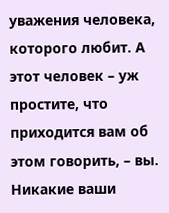уважения человека, которого любит. А этот человек – уж простите, что приходится вам об этом говорить, – вы. Никакие ваши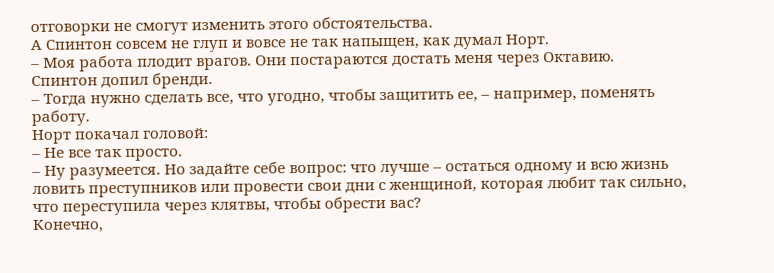отговорки не смогут изменить этого обстоятельства.
А Спинтон совсем не глуп и вовсе не так напыщен, как думал Норт.
– Моя работа плодит врагов. Они постараются достать меня через Октавию.
Спинтон допил бренди.
– Тогда нужно сделать все, что угодно, чтобы защитить ее, – например, поменять работу.
Норт покачал головой:
– Не все так просто.
– Ну разумеется. Но задайте себе вопрос: что лучше – остаться одному и всю жизнь ловить преступников или провести свои дни с женщиной, которая любит так сильно, что переступила через клятвы, чтобы обрести вас?
Конечно,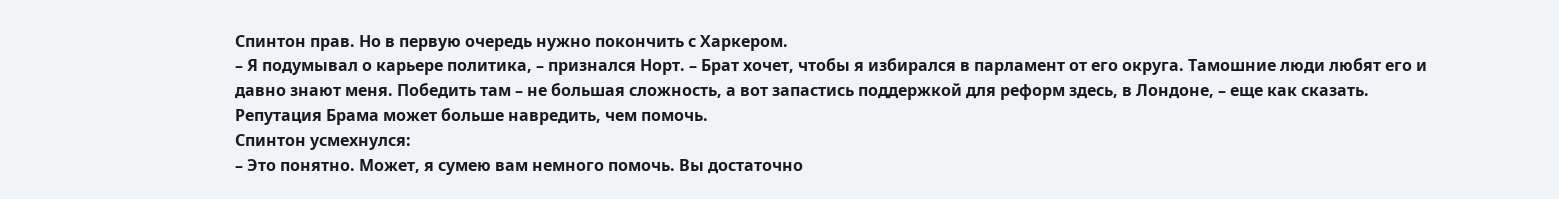Спинтон прав. Но в первую очередь нужно покончить с Харкером.
– Я подумывал о карьере политика, – признался Норт. – Брат хочет, чтобы я избирался в парламент от его округа. Тамошние люди любят его и давно знают меня. Победить там – не большая сложность, а вот запастись поддержкой для реформ здесь, в Лондоне, – еще как сказать. Репутация Брама может больше навредить, чем помочь.
Спинтон усмехнулся:
– Это понятно. Может, я сумею вам немного помочь. Вы достаточно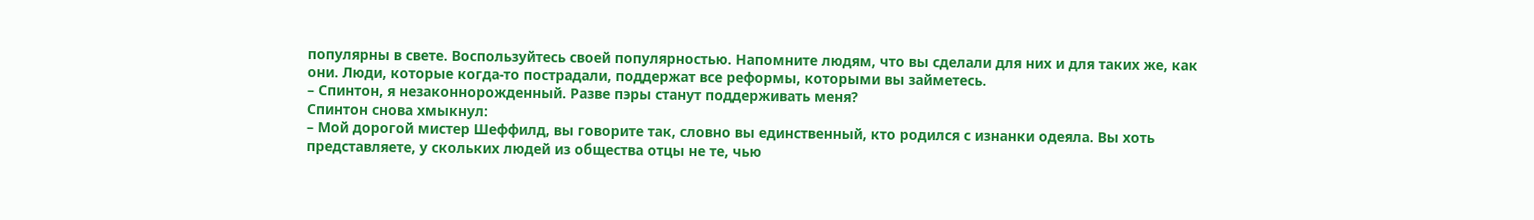популярны в свете. Воспользуйтесь своей популярностью. Напомните людям, что вы сделали для них и для таких же, как они. Люди, которые когда-то пострадали, поддержат все реформы, которыми вы займетесь.
– Спинтон, я незаконнорожденный. Разве пэры станут поддерживать меня?
Спинтон снова хмыкнул:
– Мой дорогой мистер Шеффилд, вы говорите так, словно вы единственный, кто родился с изнанки одеяла. Вы хоть представляете, у скольких людей из общества отцы не те, чью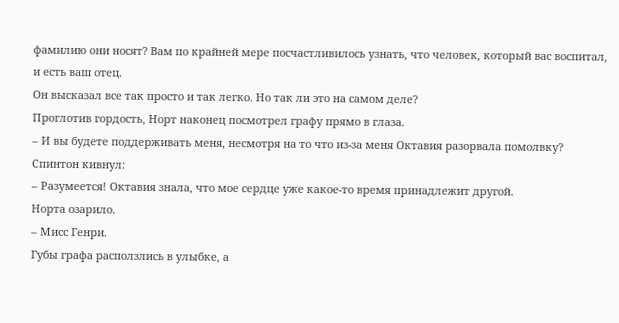фамилию они носят? Вам по крайней мере посчастливилось узнать, что человек, который вас воспитал, и есть ваш отец.
Он высказал все так просто и так легко. Но так ли это на самом деле?
Проглотив гордость, Норт наконец посмотрел графу прямо в глаза.
– И вы будете поддерживать меня, несмотря на то что из-за меня Октавия разорвала помолвку?
Спинтон кивнул:
– Разумеется! Октавия знала, что мое сердце уже какое-то время принадлежит другой.
Норта озарило.
– Мисс Генри.
Губы графа расползлись в улыбке, а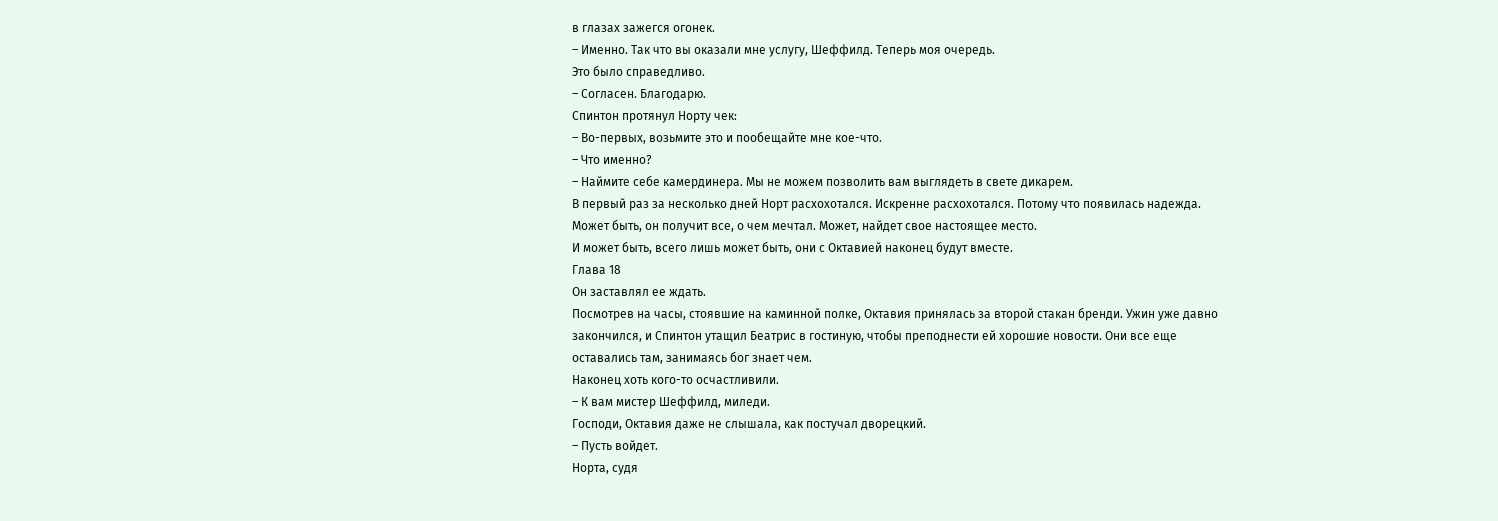в глазах зажегся огонек.
– Именно. Так что вы оказали мне услугу, Шеффилд. Теперь моя очередь.
Это было справедливо.
– Согласен. Благодарю.
Спинтон протянул Норту чек:
– Во-первых, возьмите это и пообещайте мне кое-что.
– Что именно?
– Наймите себе камердинера. Мы не можем позволить вам выглядеть в свете дикарем.
В первый раз за несколько дней Норт расхохотался. Искренне расхохотался. Потому что появилась надежда.
Может быть, он получит все, о чем мечтал. Может, найдет свое настоящее место.
И может быть, всего лишь может быть, они с Октавией наконец будут вместе.
Глава 18
Он заставлял ее ждать.
Посмотрев на часы, стоявшие на каминной полке, Октавия принялась за второй стакан бренди. Ужин уже давно закончился, и Спинтон утащил Беатрис в гостиную, чтобы преподнести ей хорошие новости. Они все еще оставались там, занимаясь бог знает чем.
Наконец хоть кого-то осчастливили.
– К вам мистер Шеффилд, миледи.
Господи, Октавия даже не слышала, как постучал дворецкий.
– Пусть войдет.
Норта, судя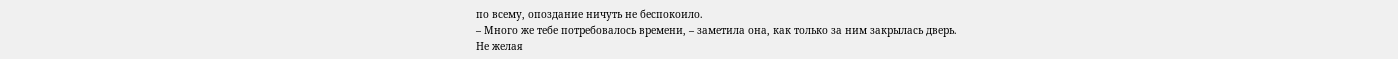по всему, опоздание ничуть не беспокоило.
– Много же тебе потребовалось времени, – заметила она, как только за ним закрылась дверь.
Не желая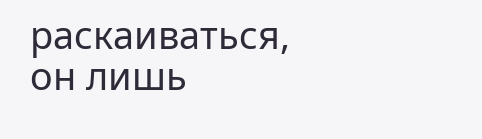раскаиваться, он лишь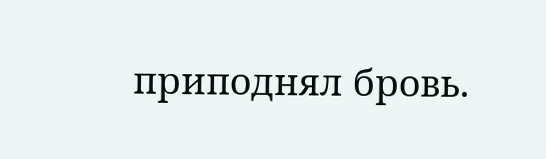приподнял бровь.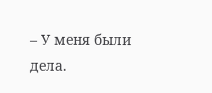– У меня были дела.